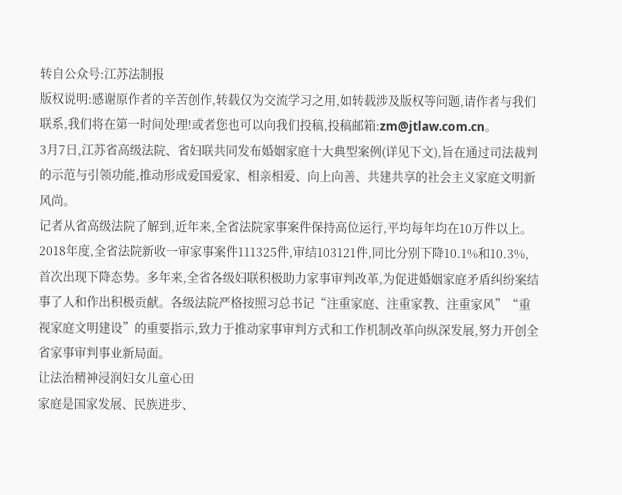转自公众号:江苏法制报
版权说明:感谢原作者的辛苦创作,转载仅为交流学习之用,如转载涉及版权等问题,请作者与我们联系,我们将在第一时间处理!或者您也可以向我们投稿,投稿邮箱:zm@jtlaw.com.cn。
3月7日,江苏省高级法院、省妇联共同发布婚姻家庭十大典型案例(详见下文),旨在通过司法裁判的示范与引领功能,推动形成爱国爱家、相亲相爱、向上向善、共建共享的社会主义家庭文明新风尚。
记者从省高级法院了解到,近年来,全省法院家事案件保持高位运行,平均每年均在10万件以上。2018年度,全省法院新收一审家事案件111325件,审结103121件,同比分别下降10.1%和10.3%,首次出现下降态势。多年来,全省各级妇联积极助力家事审判改革,为促进婚姻家庭矛盾纠纷案结事了人和作出积极贡献。各级法院严格按照习总书记“注重家庭、注重家教、注重家风”“重视家庭文明建设”的重要指示,致力于推动家事审判方式和工作机制改革向纵深发展,努力开创全省家事审判事业新局面。
让法治精神浸润妇女儿童心田
家庭是国家发展、民族进步、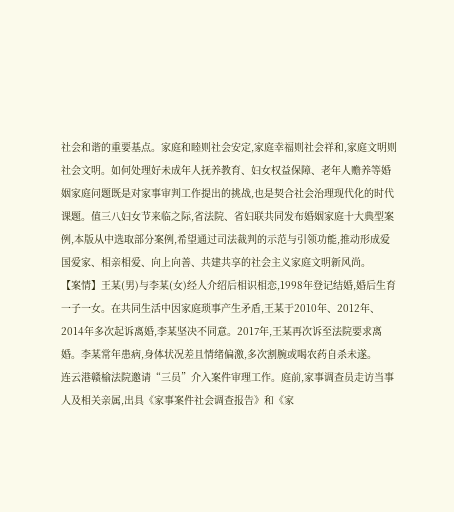社会和谐的重要基点。家庭和睦则社会安定,家庭幸福则社会祥和,家庭文明则社会文明。如何处理好未成年人抚养教育、妇女权益保障、老年人赡养等婚姻家庭问题既是对家事审判工作提出的挑战,也是契合社会治理现代化的时代课题。值三八妇女节来临之际,省法院、省妇联共同发布婚姻家庭十大典型案例,本版从中选取部分案例,希望通过司法裁判的示范与引领功能,推动形成爱国爱家、相亲相爱、向上向善、共建共享的社会主义家庭文明新风尚。
【案情】王某(男)与李某(女)经人介绍后相识相恋,1998年登记结婚,婚后生育一子一女。在共同生活中因家庭琐事产生矛盾,王某于2010年、2012年、2014年多次起诉离婚,李某坚决不同意。2017年,王某再次诉至法院要求离婚。李某常年患病,身体状况差且情绪偏激,多次割腕或喝农药自杀未遂。
连云港赣榆法院邀请“三员”介入案件审理工作。庭前,家事调查员走访当事人及相关亲属,出具《家事案件社会调查报告》和《家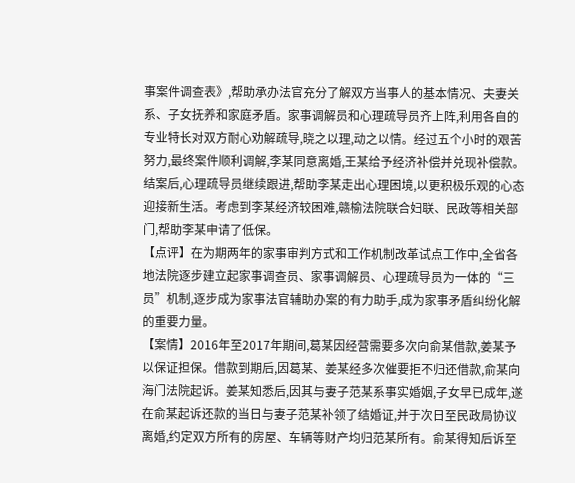事案件调查表》,帮助承办法官充分了解双方当事人的基本情况、夫妻关系、子女抚养和家庭矛盾。家事调解员和心理疏导员齐上阵,利用各自的专业特长对双方耐心劝解疏导,晓之以理,动之以情。经过五个小时的艰苦努力,最终案件顺利调解,李某同意离婚,王某给予经济补偿并兑现补偿款。结案后,心理疏导员继续跟进,帮助李某走出心理困境,以更积极乐观的心态迎接新生活。考虑到李某经济较困难,赣榆法院联合妇联、民政等相关部门,帮助李某申请了低保。
【点评】在为期两年的家事审判方式和工作机制改革试点工作中,全省各地法院逐步建立起家事调查员、家事调解员、心理疏导员为一体的“三员”机制,逐步成为家事法官辅助办案的有力助手,成为家事矛盾纠纷化解的重要力量。
【案情】2016年至2017年期间,葛某因经营需要多次向俞某借款,姜某予以保证担保。借款到期后,因葛某、姜某经多次催要拒不归还借款,俞某向海门法院起诉。姜某知悉后,因其与妻子范某系事实婚姻,子女早已成年,遂在俞某起诉还款的当日与妻子范某补领了结婚证,并于次日至民政局协议离婚,约定双方所有的房屋、车辆等财产均归范某所有。俞某得知后诉至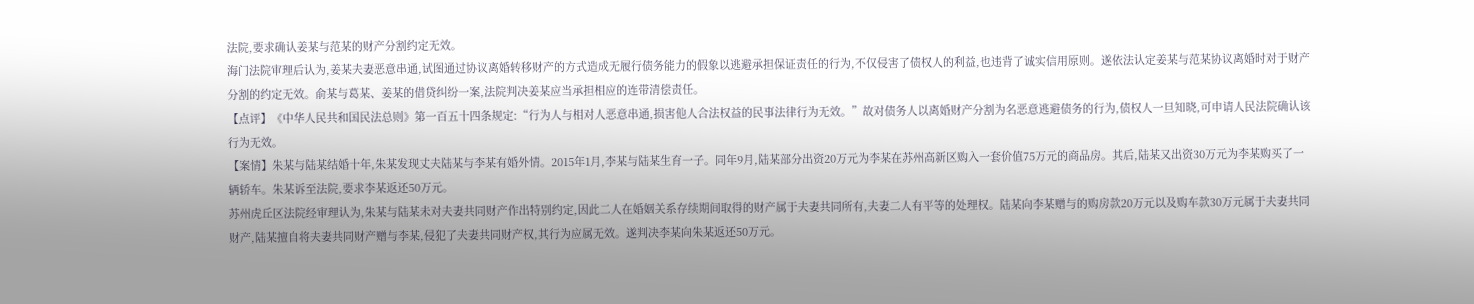法院,要求确认姜某与范某的财产分割约定无效。
海门法院审理后认为,姜某夫妻恶意串通,试图通过协议离婚转移财产的方式造成无履行债务能力的假象以逃避承担保证责任的行为,不仅侵害了债权人的利益,也违背了诚实信用原则。遂依法认定姜某与范某协议离婚时对于财产分割的约定无效。俞某与葛某、姜某的借贷纠纷一案,法院判决姜某应当承担相应的连带清偿责任。
【点评】《中华人民共和国民法总则》第一百五十四条规定:“行为人与相对人恶意串通,损害他人合法权益的民事法律行为无效。”故对债务人以离婚财产分割为名恶意逃避债务的行为,债权人一旦知晓,可申请人民法院确认该行为无效。
【案情】朱某与陆某结婚十年,朱某发现丈夫陆某与李某有婚外情。2015年1月,李某与陆某生育一子。同年9月,陆某部分出资20万元为李某在苏州高新区购入一套价值75万元的商品房。其后,陆某又出资30万元为李某购买了一辆轿车。朱某诉至法院,要求李某返还50万元。
苏州虎丘区法院经审理认为,朱某与陆某未对夫妻共同财产作出特别约定,因此二人在婚姻关系存续期间取得的财产属于夫妻共同所有,夫妻二人有平等的处理权。陆某向李某赠与的购房款20万元以及购车款30万元属于夫妻共同财产,陆某擅自将夫妻共同财产赠与李某,侵犯了夫妻共同财产权,其行为应属无效。遂判决李某向朱某返还50万元。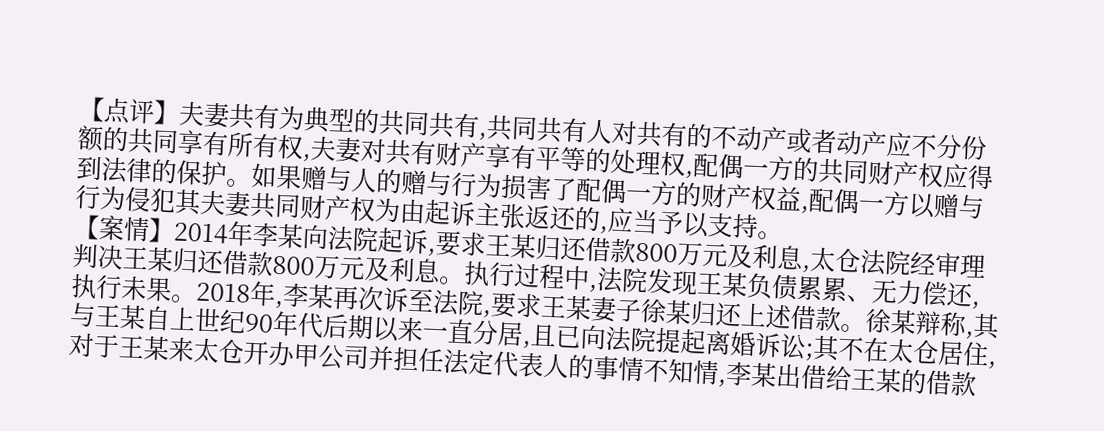【点评】夫妻共有为典型的共同共有,共同共有人对共有的不动产或者动产应不分份额的共同享有所有权,夫妻对共有财产享有平等的处理权,配偶一方的共同财产权应得到法律的保护。如果赠与人的赠与行为损害了配偶一方的财产权益,配偶一方以赠与行为侵犯其夫妻共同财产权为由起诉主张返还的,应当予以支持。
【案情】2014年李某向法院起诉,要求王某归还借款800万元及利息,太仓法院经审理判决王某归还借款800万元及利息。执行过程中,法院发现王某负债累累、无力偿还,执行未果。2018年,李某再次诉至法院,要求王某妻子徐某归还上述借款。徐某辩称,其与王某自上世纪90年代后期以来一直分居,且已向法院提起离婚诉讼;其不在太仓居住,对于王某来太仓开办甲公司并担任法定代表人的事情不知情,李某出借给王某的借款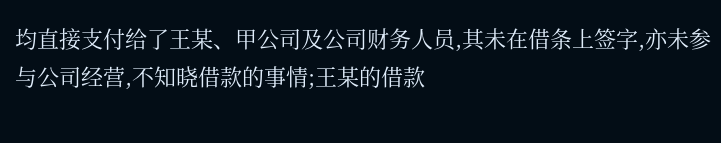均直接支付给了王某、甲公司及公司财务人员,其未在借条上签字,亦未参与公司经营,不知晓借款的事情;王某的借款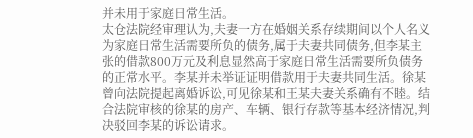并未用于家庭日常生活。
太仓法院经审理认为,夫妻一方在婚姻关系存续期间以个人名义为家庭日常生活需要所负的债务,属于夫妻共同债务,但李某主张的借款800万元及利息显然高于家庭日常生活需要所负债务的正常水平。李某并未举证证明借款用于夫妻共同生活。徐某曾向法院提起离婚诉讼,可见徐某和王某夫妻关系确有不睦。结合法院审核的徐某的房产、车辆、银行存款等基本经济情况,判决驳回李某的诉讼请求。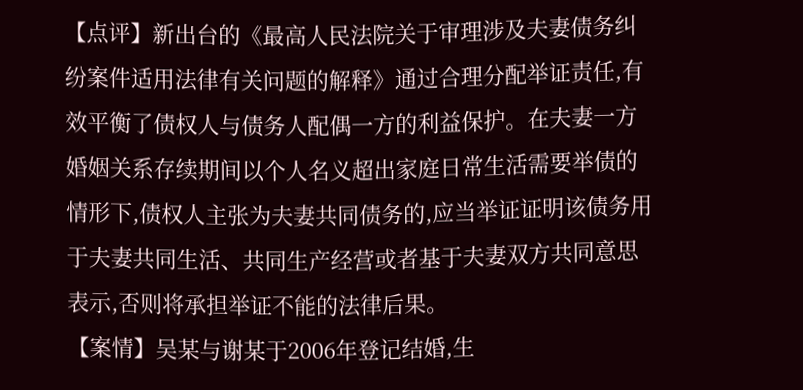【点评】新出台的《最高人民法院关于审理涉及夫妻债务纠纷案件适用法律有关问题的解释》通过合理分配举证责任,有效平衡了债权人与债务人配偶一方的利益保护。在夫妻一方婚姻关系存续期间以个人名义超出家庭日常生活需要举债的情形下,债权人主张为夫妻共同债务的,应当举证证明该债务用于夫妻共同生活、共同生产经营或者基于夫妻双方共同意思表示,否则将承担举证不能的法律后果。
【案情】吴某与谢某于2006年登记结婚,生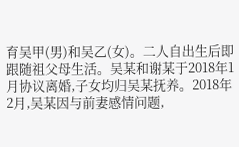育吴甲(男)和吴乙(女)。二人自出生后即跟随祖父母生活。吴某和谢某于2018年1月协议离婚,子女均归吴某抚养。2018年2月,吴某因与前妻感情问题,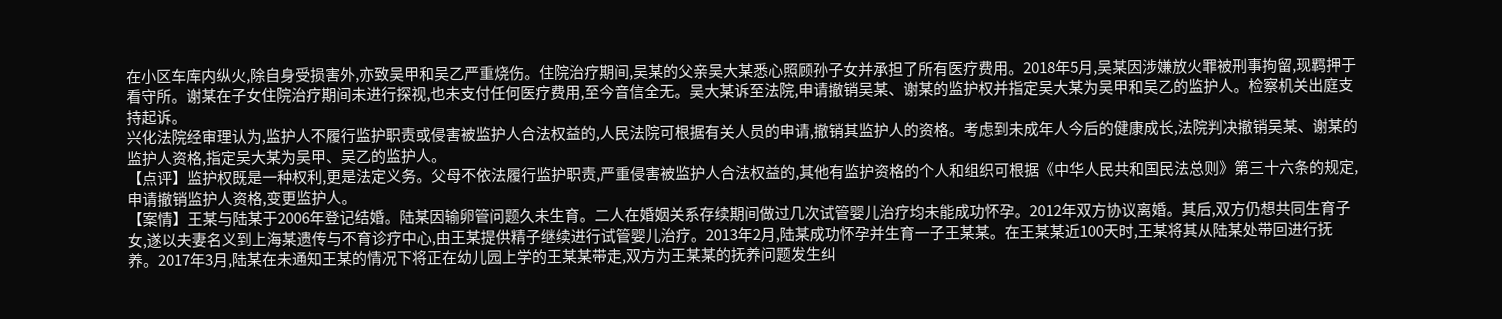在小区车库内纵火,除自身受损害外,亦致吴甲和吴乙严重烧伤。住院治疗期间,吴某的父亲吴大某悉心照顾孙子女并承担了所有医疗费用。2018年5月,吴某因涉嫌放火罪被刑事拘留,现羁押于看守所。谢某在子女住院治疗期间未进行探视,也未支付任何医疗费用,至今音信全无。吴大某诉至法院,申请撤销吴某、谢某的监护权并指定吴大某为吴甲和吴乙的监护人。检察机关出庭支持起诉。
兴化法院经审理认为,监护人不履行监护职责或侵害被监护人合法权益的,人民法院可根据有关人员的申请,撤销其监护人的资格。考虑到未成年人今后的健康成长,法院判决撤销吴某、谢某的监护人资格,指定吴大某为吴甲、吴乙的监护人。
【点评】监护权既是一种权利,更是法定义务。父母不依法履行监护职责,严重侵害被监护人合法权益的,其他有监护资格的个人和组织可根据《中华人民共和国民法总则》第三十六条的规定,申请撤销监护人资格,变更监护人。
【案情】王某与陆某于2006年登记结婚。陆某因输卵管问题久未生育。二人在婚姻关系存续期间做过几次试管婴儿治疗均未能成功怀孕。2012年双方协议离婚。其后,双方仍想共同生育子女,遂以夫妻名义到上海某遗传与不育诊疗中心,由王某提供精子继续进行试管婴儿治疗。2013年2月,陆某成功怀孕并生育一子王某某。在王某某近100天时,王某将其从陆某处带回进行抚养。2017年3月,陆某在未通知王某的情况下将正在幼儿园上学的王某某带走,双方为王某某的抚养问题发生纠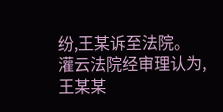纷,王某诉至法院。
灌云法院经审理认为,王某某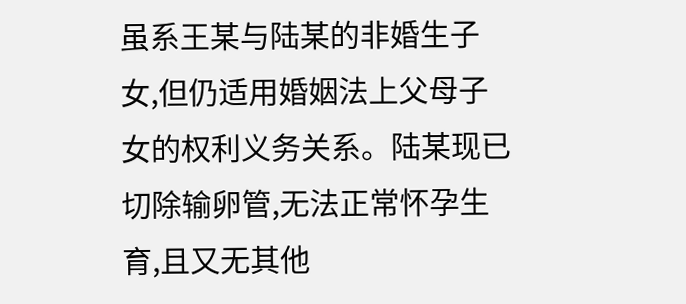虽系王某与陆某的非婚生子女,但仍适用婚姻法上父母子女的权利义务关系。陆某现已切除输卵管,无法正常怀孕生育,且又无其他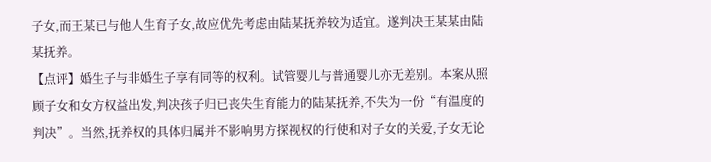子女,而王某已与他人生育子女,故应优先考虑由陆某抚养较为适宜。遂判决王某某由陆某抚养。
【点评】婚生子与非婚生子享有同等的权利。试管婴儿与普通婴儿亦无差别。本案从照顾子女和女方权益出发,判决孩子归已丧失生育能力的陆某抚养,不失为一份“有温度的判决”。当然,抚养权的具体归属并不影响男方探视权的行使和对子女的关爱,子女无论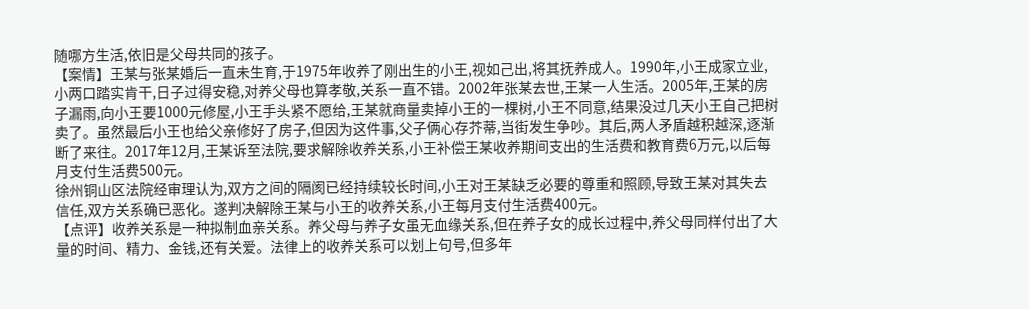随哪方生活,依旧是父母共同的孩子。
【案情】王某与张某婚后一直未生育,于1975年收养了刚出生的小王,视如己出,将其抚养成人。1990年,小王成家立业,小两口踏实肯干,日子过得安稳,对养父母也算孝敬,关系一直不错。2002年张某去世,王某一人生活。2005年,王某的房子漏雨,向小王要1000元修屋,小王手头紧不愿给,王某就商量卖掉小王的一棵树,小王不同意,结果没过几天小王自己把树卖了。虽然最后小王也给父亲修好了房子,但因为这件事,父子俩心存芥蒂,当街发生争吵。其后,两人矛盾越积越深,逐渐断了来往。2017年12月,王某诉至法院,要求解除收养关系,小王补偿王某收养期间支出的生活费和教育费6万元,以后每月支付生活费500元。
徐州铜山区法院经审理认为,双方之间的隔阂已经持续较长时间,小王对王某缺乏必要的尊重和照顾,导致王某对其失去信任,双方关系确已恶化。遂判决解除王某与小王的收养关系,小王每月支付生活费400元。
【点评】收养关系是一种拟制血亲关系。养父母与养子女虽无血缘关系,但在养子女的成长过程中,养父母同样付出了大量的时间、精力、金钱,还有关爱。法律上的收养关系可以划上句号,但多年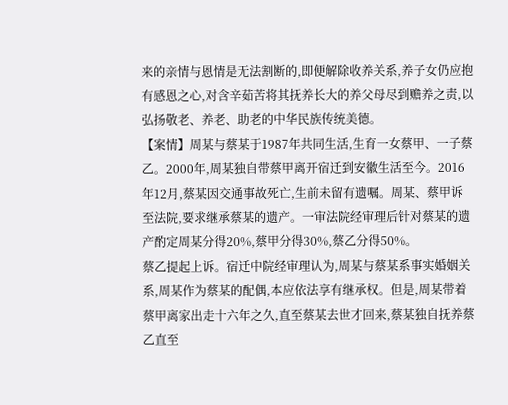来的亲情与恩情是无法割断的,即便解除收养关系,养子女仍应抱有感恩之心,对含辛茹苦将其抚养长大的养父母尽到赡养之责,以弘扬敬老、养老、助老的中华民族传统美德。
【案情】周某与蔡某于1987年共同生活,生育一女蔡甲、一子蔡乙。2000年,周某独自带蔡甲离开宿迁到安徽生活至今。2016年12月,蔡某因交通事故死亡,生前未留有遗嘱。周某、蔡甲诉至法院,要求继承蔡某的遗产。一审法院经审理后针对蔡某的遗产酌定周某分得20%,蔡甲分得30%,蔡乙分得50%。
蔡乙提起上诉。宿迁中院经审理认为,周某与蔡某系事实婚姻关系,周某作为蔡某的配偶,本应依法享有继承权。但是,周某带着蔡甲离家出走十六年之久,直至蔡某去世才回来,蔡某独自抚养蔡乙直至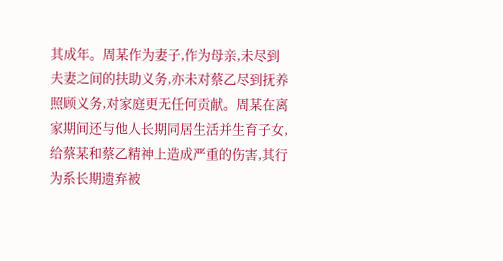其成年。周某作为妻子,作为母亲,未尽到夫妻之间的扶助义务,亦未对蔡乙尽到抚养照顾义务,对家庭更无任何贡献。周某在离家期间还与他人长期同居生活并生育子女,给蔡某和蔡乙精神上造成严重的伤害,其行为系长期遗弃被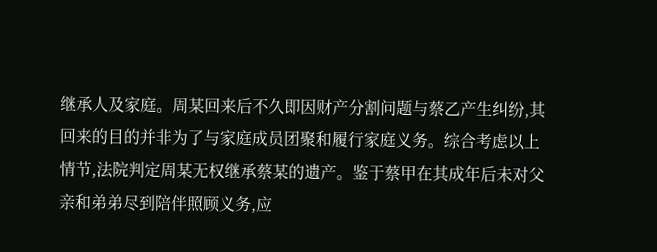继承人及家庭。周某回来后不久即因财产分割问题与蔡乙产生纠纷,其回来的目的并非为了与家庭成员团聚和履行家庭义务。综合考虑以上情节,法院判定周某无权继承蔡某的遗产。鉴于蔡甲在其成年后未对父亲和弟弟尽到陪伴照顾义务,应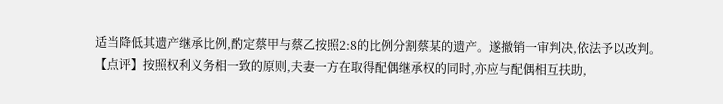适当降低其遗产继承比例,酌定蔡甲与蔡乙按照2:8的比例分割蔡某的遗产。遂撤销一审判决,依法予以改判。
【点评】按照权利义务相一致的原则,夫妻一方在取得配偶继承权的同时,亦应与配偶相互扶助,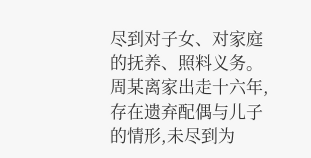尽到对子女、对家庭的抚养、照料义务。周某离家出走十六年,存在遗弃配偶与儿子的情形,未尽到为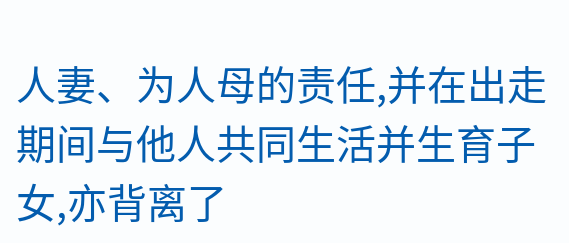人妻、为人母的责任,并在出走期间与他人共同生活并生育子女,亦背离了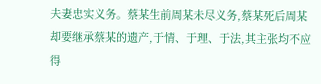夫妻忠实义务。蔡某生前周某未尽义务,蔡某死后周某却要继承蔡某的遗产,于情、于理、于法,其主张均不应得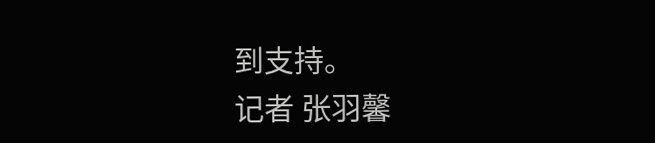到支持。
记者 张羽馨